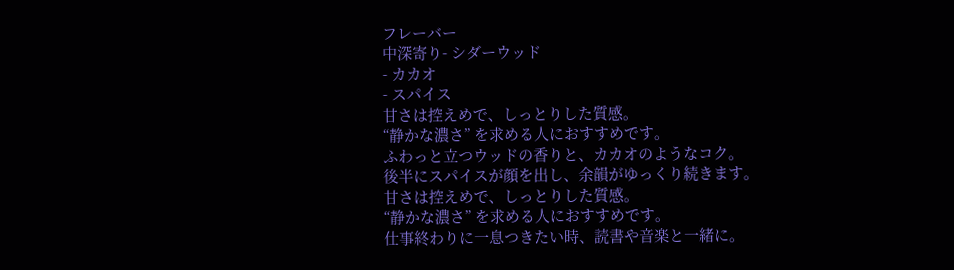フレーバー
中深寄り- シダーウッド
- カカオ
- スパイス
甘さは控えめで、しっとりした質感。
“静かな濃さ” を求める人におすすめです。
ふわっと立つウッドの香りと、カカオのようなコク。
後半にスパイスが顔を出し、余韻がゆっくり続きます。
甘さは控えめで、しっとりした質感。
“静かな濃さ” を求める人におすすめです。
仕事終わりに一息つきたい時、読書や音楽と一緒に。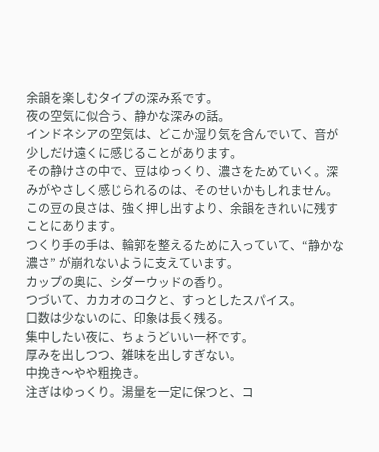余韻を楽しむタイプの深み系です。
夜の空気に似合う、静かな深みの話。
インドネシアの空気は、どこか湿り気を含んでいて、音が少しだけ遠くに感じることがあります。
その静けさの中で、豆はゆっくり、濃さをためていく。深みがやさしく感じられるのは、そのせいかもしれません。
この豆の良さは、強く押し出すより、余韻をきれいに残すことにあります。
つくり手の手は、輪郭を整えるために入っていて、“静かな濃さ” が崩れないように支えています。
カップの奥に、シダーウッドの香り。
つづいて、カカオのコクと、すっとしたスパイス。
口数は少ないのに、印象は長く残る。
集中したい夜に、ちょうどいい一杯です。
厚みを出しつつ、雑味を出しすぎない。
中挽き〜やや粗挽き。
注ぎはゆっくり。湯量を一定に保つと、コ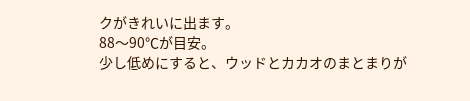クがきれいに出ます。
88〜90℃が目安。
少し低めにすると、ウッドとカカオのまとまりが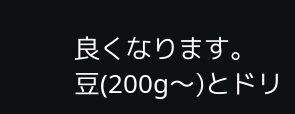良くなります。
豆(200g〜)とドリ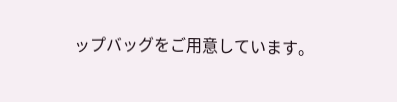ップバッグをご用意しています。